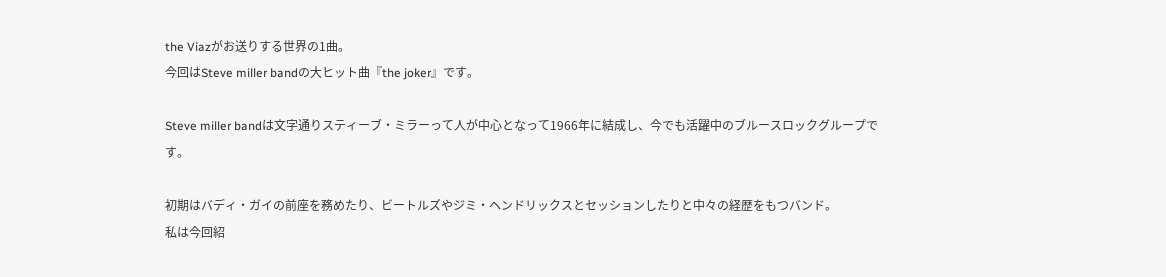the Viazがお送りする世界の1曲。
今回はSteve miller bandの大ヒット曲『the joker』です。

Steve miller bandは文字通りスティーブ・ミラーって人が中心となって1966年に結成し、今でも活躍中のブルースロックグループです。

初期はバディ・ガイの前座を務めたり、ビートルズやジミ・ヘンドリックスとセッションしたりと中々の経歴をもつバンド。
私は今回紹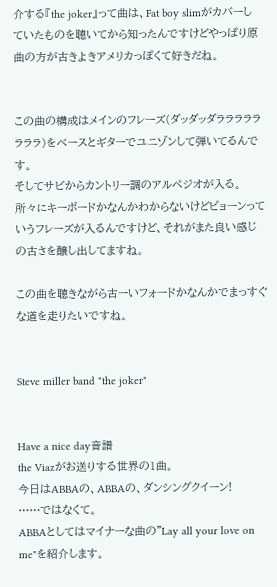介する『the joker』って曲は、Fat boy slimがカバーしていたものを聴いてから知ったんですけどやっぱり原曲の方が古きよきアメリカっぽくて好きだね。


この曲の構成はメインのフレーズ(ダッダッダララララララララ)をベースとギターでユニゾンして弾いてるんです。
そしてサビからカントリー調のアルペジオが入る。
所々にキーボードかなんかわからないけどピョーンっていうフレーズが入るんですけど、それがまた良い感じの古さを醸し出してますね。

この曲を聴きながら古ーいフォードかなんかでまっすぐな道を走りたいですね。


Steve miller band "the joker"


Have a nice day音譜
the Viazがお送りする世界の1曲。
今日はABBAの、ABBAの、ダンシングクイーン!
……ではなくて。
ABBAとしてはマイナーな曲の"Lay all your love on me"を紹介します。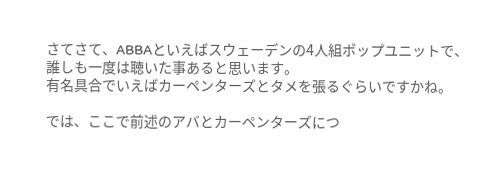さてさて、ABBAといえばスウェーデンの4人組ポップユニットで、誰しも一度は聴いた事あると思います。
有名具合でいえばカーペンターズとタメを張るぐらいですかね。

では、ここで前述のアバとカーペンターズにつ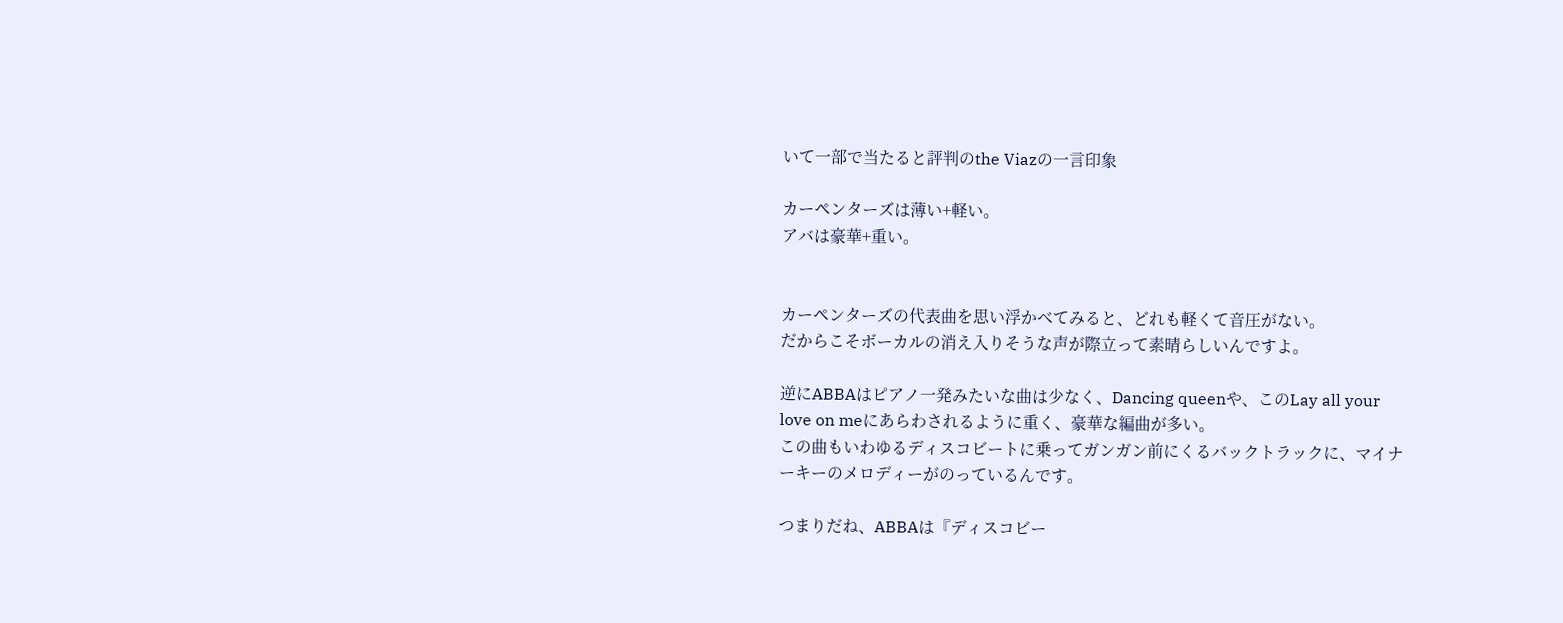いて一部で当たると評判のthe Viazの一言印象

カーペンターズは薄い+軽い。
アバは豪華+重い。


カーペンターズの代表曲を思い浮かべてみると、どれも軽くて音圧がない。
だからこそボーカルの消え入りそうな声が際立って素晴らしいんですよ。

逆にABBAはピアノ一発みたいな曲は少なく、Dancing queenや、このLay all your love on meにあらわされるように重く、豪華な編曲が多い。
この曲もいわゆるディスコビートに乗ってガンガン前にくるバックトラックに、マイナーキーのメロディーがのっているんです。

つまりだね、ABBAは『ディスコビー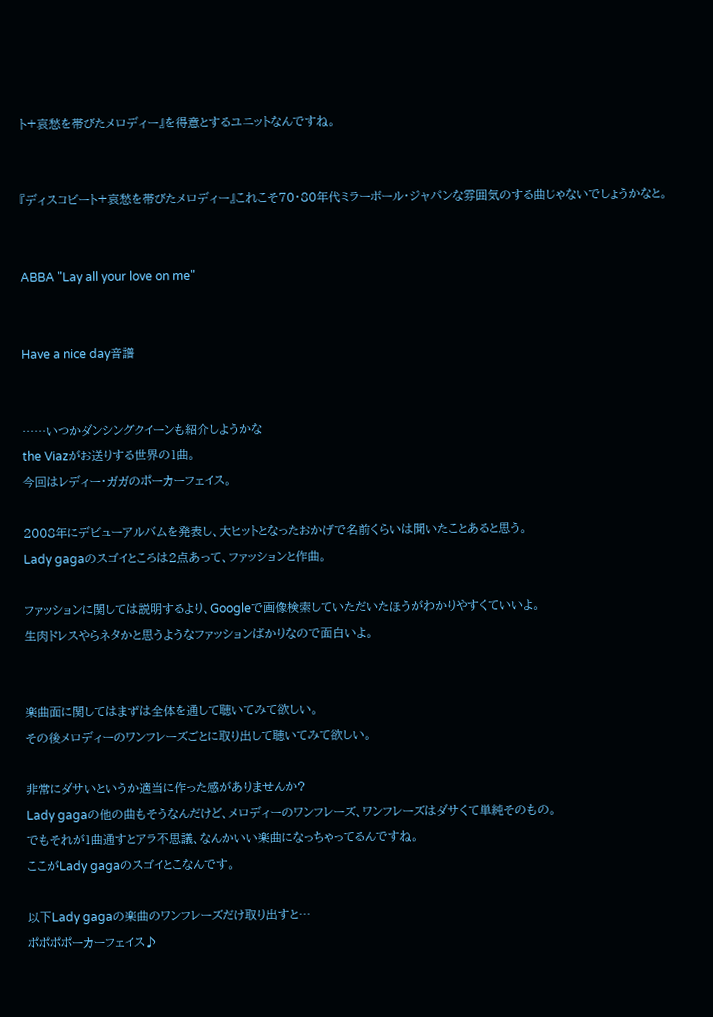ト+哀愁を帯びたメロディー』を得意とするユニットなんですね。


『ディスコビート+哀愁を帯びたメロディー』これこそ70・80年代ミラーボール・ジャパンな雰囲気のする曲じゃないでしょうかなと。


ABBA "Lay all your love on me"


Have a nice day音譜


……いつかダンシングクイーンも紹介しようかな
the Viazがお送りする世界の1曲。
今回はレディー・ガガのポーカーフェイス。

2008年にデビューアルバムを発表し、大ヒットとなったおかげで名前くらいは聞いたことあると思う。
Lady gagaのスゴイところは2点あって、ファッションと作曲。

ファッションに関しては説明するより、Googleで画像検索していただいたほうがわかりやすくていいよ。
生肉ドレスやらネタかと思うようなファッションばかりなので面白いよ。


楽曲面に関してはまずは全体を通して聴いてみて欲しい。
その後メロディーのワンフレーズごとに取り出して聴いてみて欲しい。

非常にダサいというか適当に作った感がありませんか?
Lady gagaの他の曲もそうなんだけど、メロディーのワンフレーズ、ワンフレーズはダサくて単純そのもの。
でもそれが1曲通すとアラ不思議、なんかいい楽曲になっちゃってるんですね。
ここがLady gagaのスゴイとこなんです。

以下Lady gagaの楽曲のワンフレーズだけ取り出すと…
ポポポポーカーフェイス♪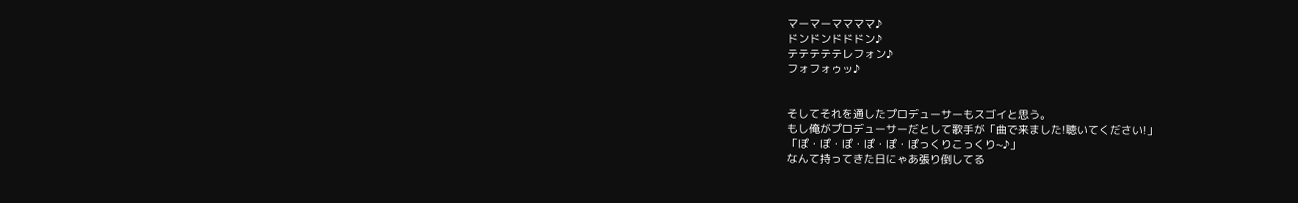マーマーママママ♪
ドンドンドドドン♪
テテテテテレフォン♪
フォフォゥッ♪


そしてそれを通したプロデューサーもスゴイと思う。
もし俺がプロデューサーだとして歌手が「曲で来ました!聴いてください!」
「ぽ・ぽ・ぽ・ぽ・ぽ・ぽっくりこっくり~♪」
なんて持ってきた日にゃあ張り倒してる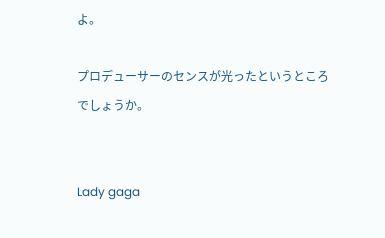よ。

プロデューサーのセンスが光ったというところでしょうか。


Lady gaga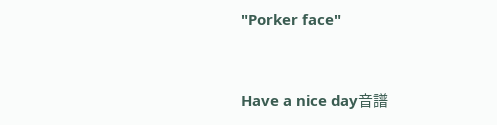"Porker face"


Have a nice day音譜